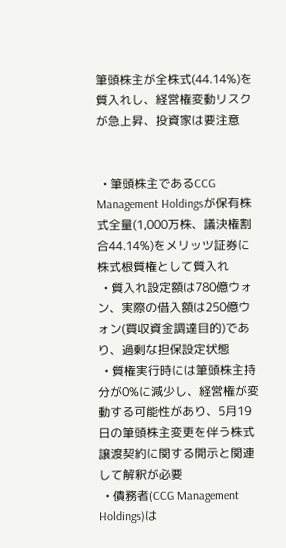筆頭株主が全株式(44.14%)を質入れし、経営権変動リスクが急上昇、投資家は要注意


  • 筆頭株主であるCCG Management Holdingsが保有株式全量(1,000万株、議決権割合44.14%)をメリッツ証券に株式根質権として質入れ
  • 質入れ設定額は780億ウォン、実際の借入額は250億ウォン(買収資金調達目的)であり、過剰な担保設定状態
  • 質権実行時には筆頭株主持分が0%に減少し、経営権が変動する可能性があり、5月19日の筆頭株主変更を伴う株式譲渡契約に関する開示と関連して解釈が必要
  • 債務者(CCG Management Holdings)は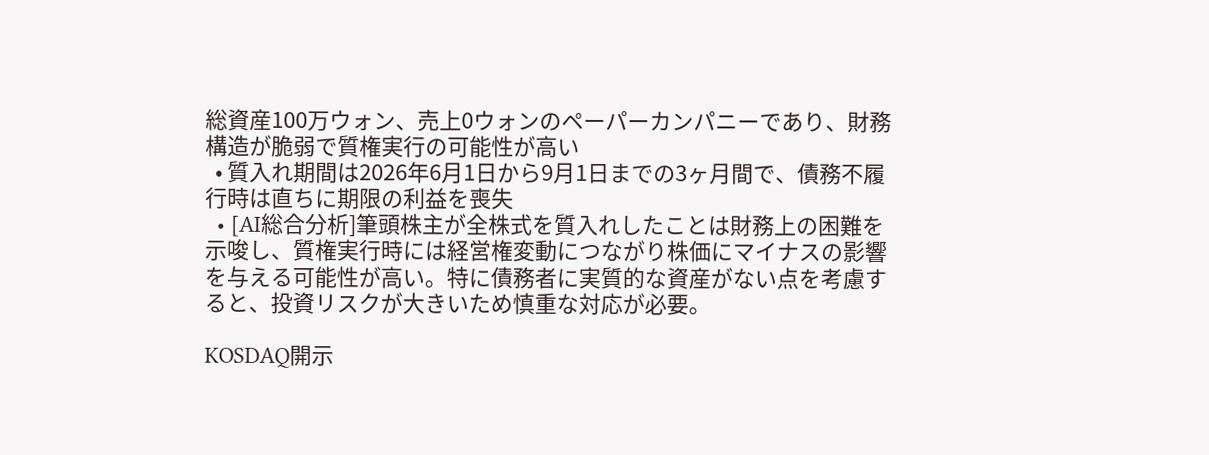総資産100万ウォン、売上0ウォンのペーパーカンパニーであり、財務構造が脆弱で質権実行の可能性が高い
  • 質入れ期間は2026年6月1日から9月1日までの3ヶ月間で、債務不履行時は直ちに期限の利益を喪失
  • [AI総合分析]筆頭株主が全株式を質入れしたことは財務上の困難を示唆し、質権実行時には経営権変動につながり株価にマイナスの影響を与える可能性が高い。特に債務者に実質的な資産がない点を考慮すると、投資リスクが大きいため慎重な対応が必要。

KOSDAQ開示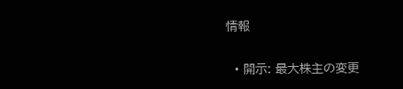情報


  • 開示: 最大株主の変更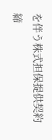を伴う株式担保提供契約締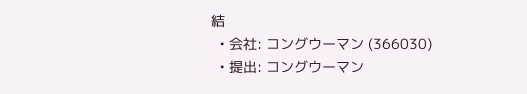結
  • 会社: コングウーマン (366030)
  • 提出: コングウーマン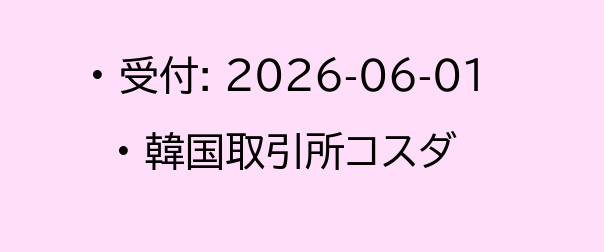• 受付: 2026-06-01
  • 韓国取引所コスダ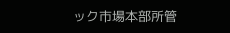ック市場本部所管